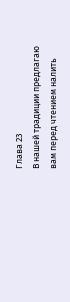Глава 23
В нашей традиции предлагаю вам перед чтением налить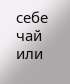себе чай или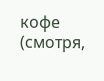кофе (смотря,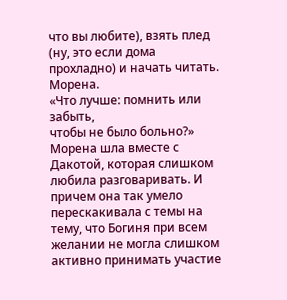что вы любите), взять плед (ну, это если дома прохладно) и начать читать.
Морена.
«Что лучше: помнить или забыть,
чтобы не было больно?»
Морена шла вместе с Дакотой, которая слишком любила разговаривать. И причем она так умело перескакивала с темы на тему, что Богиня при всем желании не могла слишком активно принимать участие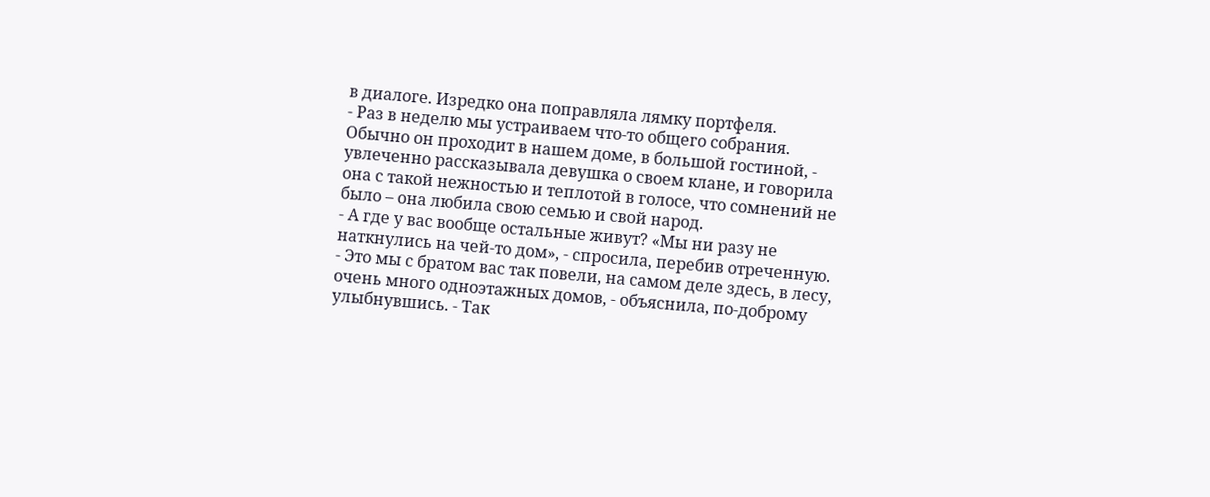в диалоге. Изредко она поправляла лямку портфеля.
- Раз в неделю мы устраиваем что-то общего собрания. Обычно он проходит в нашем доме, в большой гостиной, - увлеченно рассказывала девушка о своем клане, и говорила она с такой нежностью и теплотой в голосе, что сомнений не было – она любила свою семью и свой народ.
- А где у вас вообще остальные живут? «Мы ни разу не наткнулись на чей-то дом», - спросила, перебив отреченную.
- Это мы с братом вас так повели, на самом деле здесь, в лесу, очень много одноэтажных домов, - объяснила, по-доброму улыбнувшись. - Так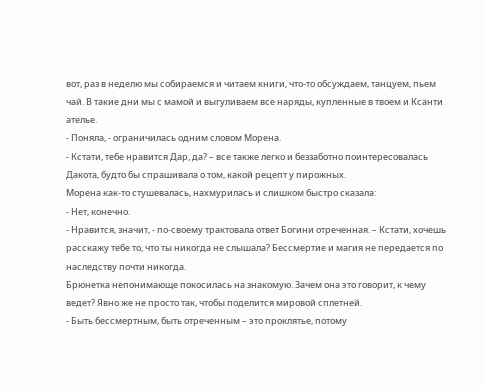вот, раз в неделю мы собираемся и читаем книги, что-то обсуждаем, танцуем, пьем чай. В такие дни мы с мамой и выгуливаем все наряды, купленные в твоем и Ксанти ателье.
- Поняла, - ограничилась одним словом Морена.
- Кстати, тебе нравится Дар, да? – все также легко и беззаботно поинтересовалась Дакота, будто бы спрашивала о том, какой рецепт у пирожных.
Морена как-то стушевалась, нахмурилась и слишком быстро сказала:
- Нет, конечно.
- Нравится, значит, - по-своему трактовала ответ Богини отреченная. – Кстати, хочешь расскажу тебе то, что ты никогда не слышала? Бессмертие и магия не передается по наследству почти никогда.
Брюнетка непонимающе покосилась на знакомую. Зачем она это говорит, к чему ведет? Явно же не просто так, чтобы поделится мировой сплетней.
- Быть бессмертным, быть отреченным – это проклятье, потому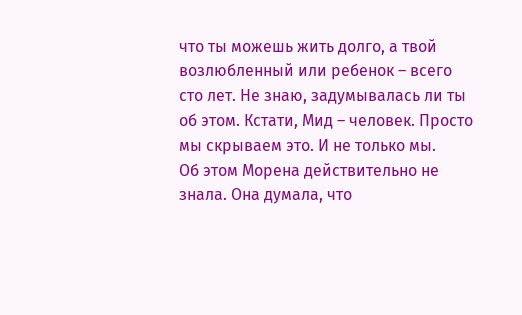что ты можешь жить долго, а твой возлюбленный или ребенок – всего сто лет. Не знаю, задумывалась ли ты об этом. Кстати, Мид – человек. Просто мы скрываем это. И не только мы.
Об этом Морена действительно не знала. Она думала, что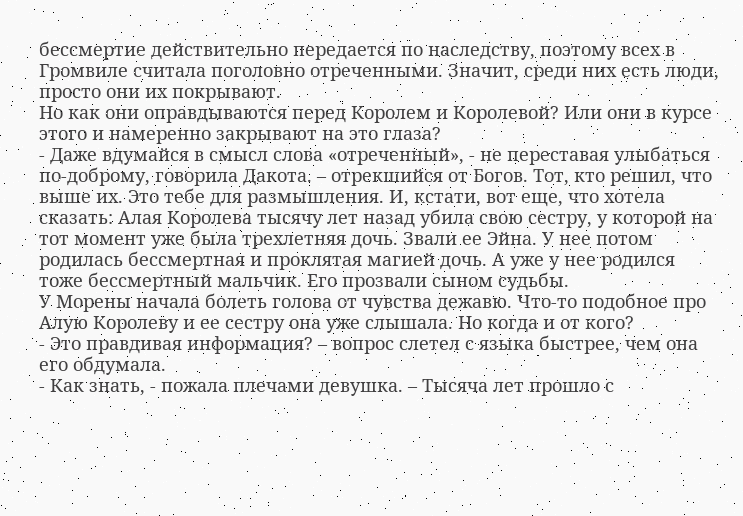бессмертие действительно передается по наследству, поэтому всех в Громвиле считала поголовно отреченными. Значит, среди них есть люди, просто они их покрывают.
Но как они оправдываются перед Королем и Королевой? Или они в курсе этого и намеренно закрывают на это глаза?
- Даже вдумайся в смысл слова «отреченный», - не переставая улыбаться по-доброму, говорила Дакота. – отрекшийся от Богов. Тот, кто решил, что выше их. Это тебе для размышления. И, кстати, вот еще, что хотела сказать: Алая Королева тысячу лет назад убила свою сестру, у которой на тот момент уже была трехлетняя дочь. Звали ее Эйна. У нее потом родилась бессмертная и проклятая магией дочь. А уже у нее родился тоже бессмертный мальчик. Его прозвали сыном судьбы.
У Морены начала болеть голова от чувства дежавю. Что-то подобное про Алую Королеву и ее сестру она уже слышала. Но когда и от кого?
- Это правдивая информация? – вопрос слетел с языка быстрее, чем она его обдумала.
- Как знать, - пожала плечами девушка. – Тысяча лет прошло с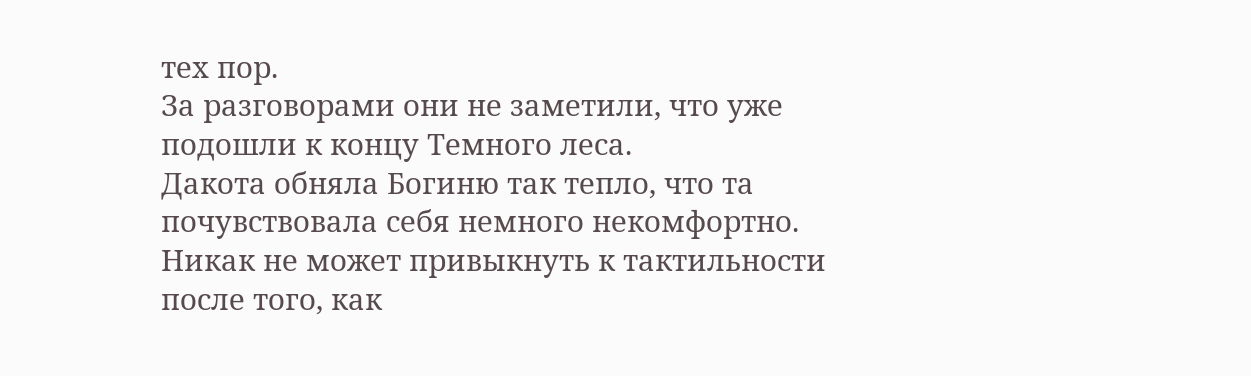тех пор.
За разговорами они не заметили, что уже подошли к концу Темного леса.
Дакота обняла Богиню так тепло, что та почувствовала себя немного некомфортно. Никак не может привыкнуть к тактильности после того, как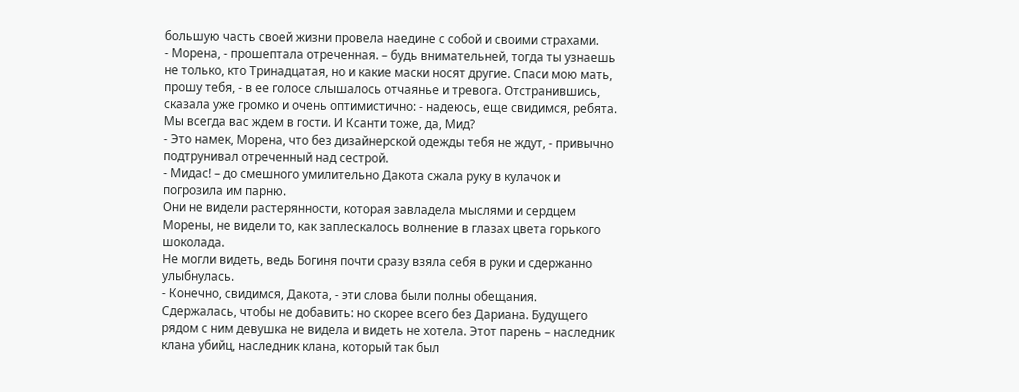большую часть своей жизни провела наедине с собой и своими страхами.
- Морена, - прошептала отреченная. – будь внимательней, тогда ты узнаешь не только, кто Тринадцатая, но и какие маски носят другие. Спаси мою мать, прошу тебя, - в ее голосе слышалось отчаянье и тревога. Отстранившись, сказала уже громко и очень оптимистично: - надеюсь, еще свидимся, ребята. Мы всегда вас ждем в гости. И Ксанти тоже, да, Мид?
- Это намек, Морена, что без дизайнерской одежды тебя не ждут, - привычно подтрунивал отреченный над сестрой.
- Мидас! – до смешного умилительно Дакота сжала руку в кулачок и погрозила им парню.
Они не видели растерянности, которая завладела мыслями и сердцем Морены, не видели то, как заплескалось волнение в глазах цвета горького шоколада.
Не могли видеть, ведь Богиня почти сразу взяла себя в руки и сдержанно улыбнулась.
- Конечно, свидимся, Дакота, - эти слова были полны обещания.
Сдержалась, чтобы не добавить: но скорее всего без Дариана. Будущего рядом с ним девушка не видела и видеть не хотела. Этот парень – наследник клана убийц, наследник клана, который так был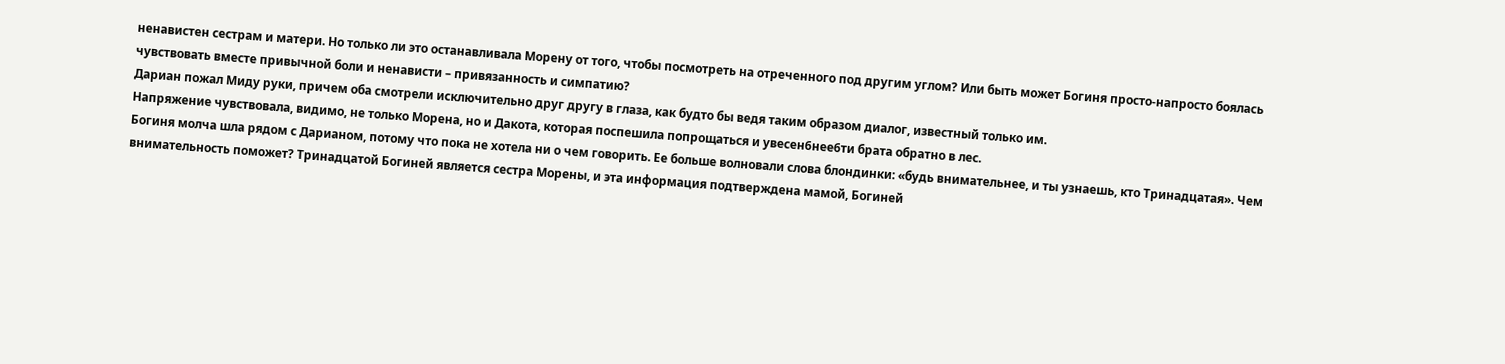ненавистен сестрам и матери. Но только ли это останавливала Морену от того, чтобы посмотреть на отреченного под другим углом? Или быть может Богиня просто-напросто боялась чувствовать вместе привычной боли и ненависти – привязанность и симпатию?
Дариан пожал Миду руки, причем оба смотрели исключительно друг другу в глаза, как будто бы ведя таким образом диалог, известный только им.
Напряжение чувствовала, видимо, не только Морена, но и Дакота, которая поспешила попрощаться и увесен6нее6ти брата обратно в лес.
Богиня молча шла рядом с Дарианом, потому что пока не хотела ни о чем говорить. Ее больше волновали слова блондинки: «будь внимательнее, и ты узнаешь, кто Тринадцатая». Чем внимательность поможет? Тринадцатой Богиней является сестра Морены, и эта информация подтверждена мамой, Богиней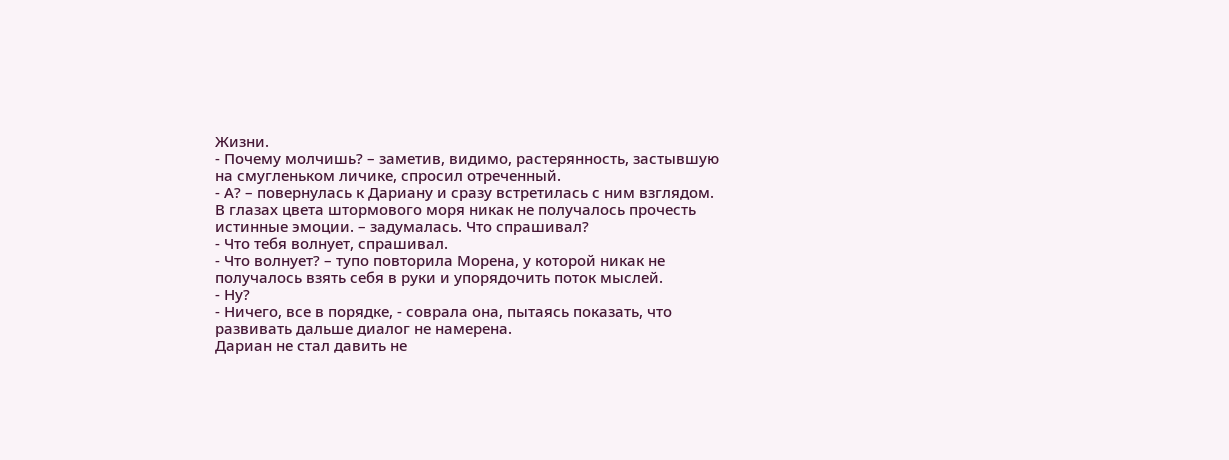Жизни.
- Почему молчишь? – заметив, видимо, растерянность, застывшую на смугленьком личике, спросил отреченный.
- А? – повернулась к Дариану и сразу встретилась с ним взглядом. В глазах цвета штормового моря никак не получалось прочесть истинные эмоции. – задумалась. Что спрашивал?
- Что тебя волнует, спрашивал.
- Что волнует? – тупо повторила Морена, у которой никак не получалось взять себя в руки и упорядочить поток мыслей.
- Ну?
- Ничего, все в порядке, - соврала она, пытаясь показать, что развивать дальше диалог не намерена.
Дариан не стал давить не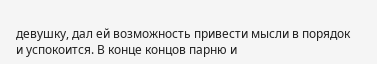девушку, дал ей возможность привести мысли в порядок и успокоится. В конце концов парню и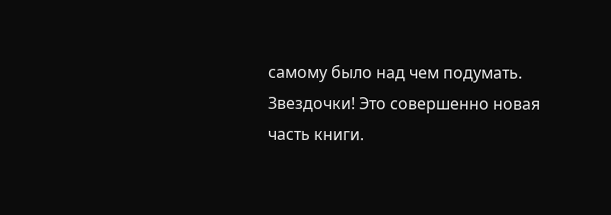самому было над чем подумать.
Звездочки! Это совершенно новая часть книги.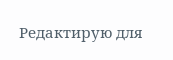Редактирую для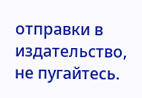отправки в издательство, не пугайтесь.